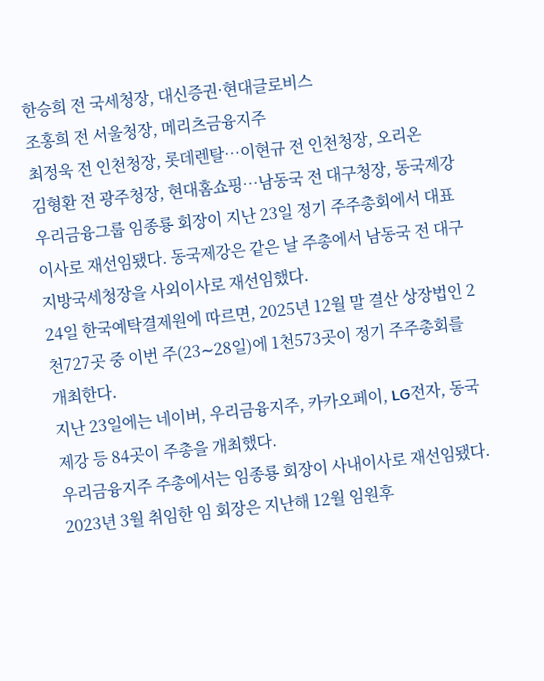한승희 전 국세청장, 대신증권·현대글로비스
조홍희 전 서울청장, 메리츠금융지주
최정욱 전 인천청장, 롯데렌탈…이현규 전 인천청장, 오리온
김형환 전 광주청장, 현대홈쇼핑…남동국 전 대구청장, 동국제강
우리금융그룹 임종룡 회장이 지난 23일 정기 주주총회에서 대표이사로 재선임됐다. 동국제강은 같은 날 주총에서 남동국 전 대구지방국세청장을 사외이사로 재선임했다.
24일 한국예탁결제원에 따르면, 2025년 12월 말 결산 상장법인 2천727곳 중 이번 주(23∼28일)에 1천573곳이 정기 주주총회를 개최한다.
지난 23일에는 네이버, 우리금융지주, 카카오페이, LG전자, 동국제강 등 84곳이 주총을 개최했다.
우리금융지주 주총에서는 임종룡 회장이 사내이사로 재선임됐다. 2023년 3월 취임한 임 회장은 지난해 12월 임원후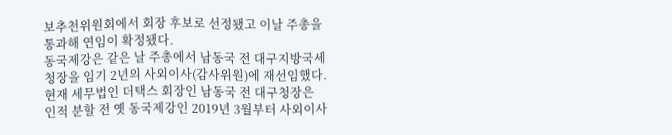보추천위원회에서 회장 후보로 선정됐고 이날 주총을 통과해 연임이 확정됐다.
동국제강은 같은 날 주총에서 남동국 전 대구지방국세청장을 임기 2년의 사외이사(감사위원)에 재선임했다. 현재 세무법인 더택스 회장인 남동국 전 대구청장은 인적 분할 전 옛 동국제강인 2019년 3월부터 사외이사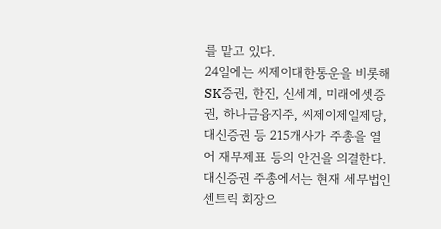를 맡고 있다.
24일에는 씨제이대한통운을 비롯해 SK증권, 한진, 신세계, 미래에셋증권, 하나금융지주, 씨제이제일제당, 대신증권 등 215개사가 주총을 열어 재무제표 등의 안건을 의결한다. 대신증권 주총에서는 현재 세무법인 센트릭 회장으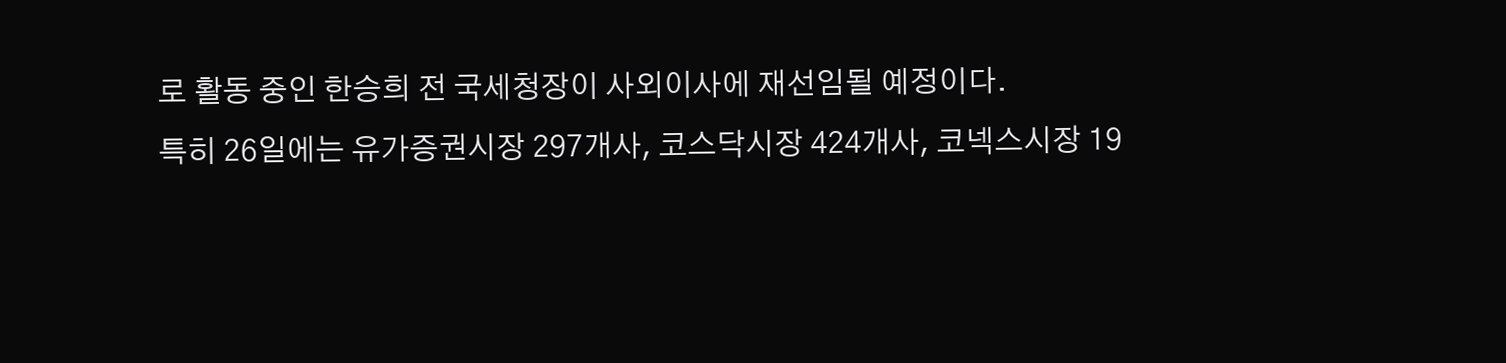로 활동 중인 한승희 전 국세청장이 사외이사에 재선임될 예정이다.
특히 26일에는 유가증권시장 297개사, 코스닥시장 424개사, 코넥스시장 19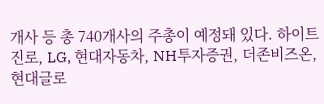개사 등 총 740개사의 주총이 예정돼 있다. 하이트진로, LG, 현대자동차, NH투자증권, 더존비즈온, 현대글로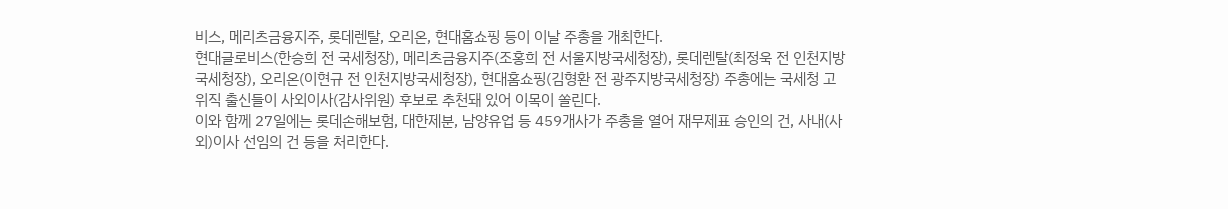비스, 메리츠금융지주, 롯데렌탈, 오리온, 현대홈쇼핑 등이 이날 주총을 개최한다.
현대글로비스(한승희 전 국세청장), 메리츠금융지주(조홍희 전 서울지방국세청장), 롯데렌탈(최정욱 전 인천지방국세청장), 오리온(이현규 전 인천지방국세청장), 현대홈쇼핑(김형환 전 광주지방국세청장) 주총에는 국세청 고위직 출신들이 사외이사(감사위원) 후보로 추천돼 있어 이목이 쏠린다.
이와 함께 27일에는 롯데손해보험, 대한제분, 남양유업 등 459개사가 주총을 열어 재무제표 승인의 건, 사내(사외)이사 선임의 건 등을 처리한다.